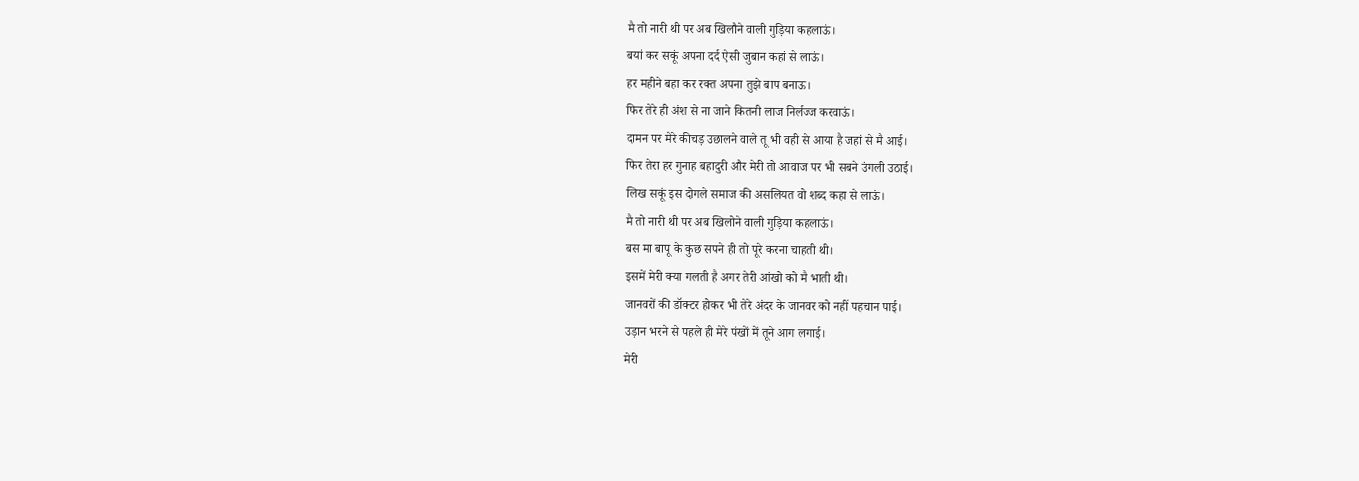मै तो नारी थी पर अब खिलौने वाली गुड़िया कहलाऊं।
बयां कर सकूं अपना दर्द ऐसी जुबान कहां से लाऊं।
हर महीने बहा कर रक्त अपना तुझे बाप बनाऊ।
फिर तेरे ही अंश से ना जाने कितनी लाज निर्लज्ज करवाऊं।
दामन पर मेरे कीचड़ उछालने वाले तू भी वही से आया है जहां से मै आई।
फिर तेरा हर गुनाह बहादुरी और मेरी तो आवाज पर भी सबने उंगली उठाई।
लिख सकूं इस दोगले समाज की असलियत वो शब्द कहा से लाऊं।
मै तो नारी थी पर अब खिलोने वाली गुड़िया कहलाऊं।
बस मा बापू के कुछ सपने ही तो पूरे करना चाहती थी।
इसमें मेरी क्या गलती है अगर तेरी आंखो को मै भाती थी।
जानवरों की डॉक्टर होकर भी तेरे अंदर के जानवर को नहीं पहचान पाई।
उड़ान भरने से पहले ही मेरे पंखों में तूने आग लगाई।
मेरी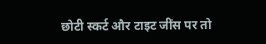छोटी स्कर्ट और टाइट जींस पर तो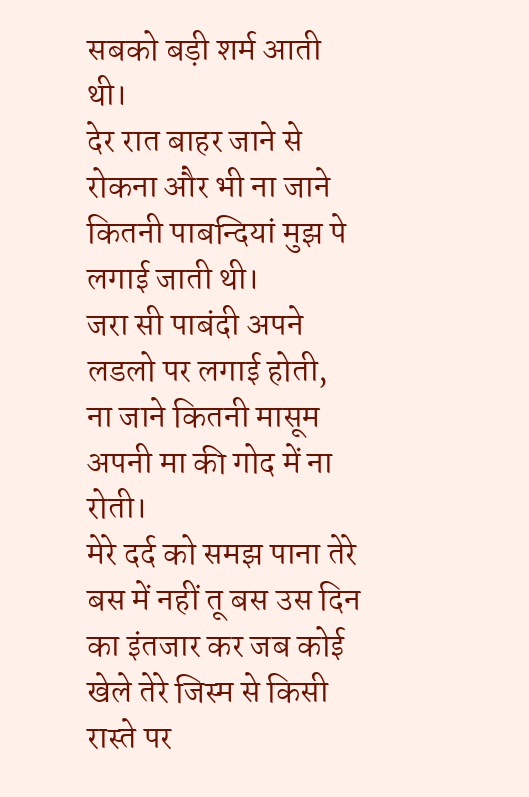सबको बड़ी शर्म आती थी।
देर रात बाहर जाने से रोकना और भी ना जाने कितनी पाबन्दियां मुझ पे लगाई जाती थी।
जरा सी पाबंदी अपने लडलो पर लगाई होती,
ना जाने कितनी मासूम अपनी मा की गोद में ना रोती।
मेरे दर्द को समझ पाना तेरे बस में नहीं तू बस उस दिन का इंतजार कर जब कोई खेले तेरे जिस्म से किसी रास्ते पर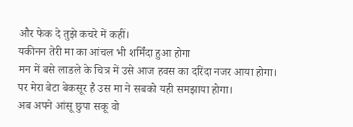और फेक दे तुझे कचरे में कहीं।
यकीनन तेरी मा का आंचल भी शर्मिंदा हुआ होगा
मन में बसे लाडले के चित्र में उसे आज हवस का दरिंदा नजर आया होगा।
पर मेरा बेटा बेकसूर है उस मा ने सबको यही समझाया होगा।
अब अपने आंसू छुपा सकू वो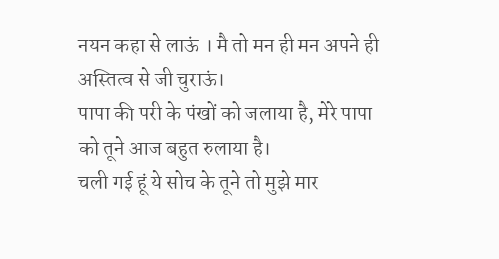नयन कहा से लाऊं । मै तो मन ही मन अपने ही अस्तित्व से जी चुराऊं।
पापा की परी के पंखों को जलाया है, मेरे पापा को तूने आज बहुत रुलाया है।
चली गई हूं ये सोच के तूने तो मुझे मार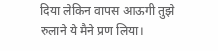दिया लेकिन वापस आऊगी तुझे रुलाने ये मैने प्रण लिया।